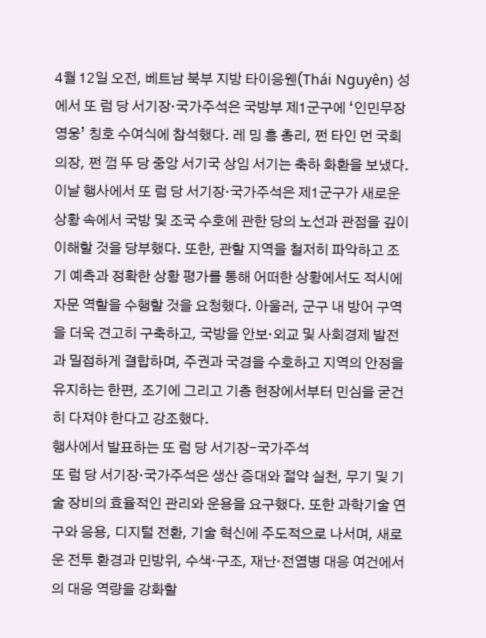4월 12일 오전, 베트남 북부 지방 타이응웬(Thái Nguyên) 성에서 또 럼 당 서기장·국가주석은 국방부 제1군구에 ‘인민무장 영웅’ 칭호 수여식에 참석했다. 레 밍 흥 총리, 쩐 타인 먼 국회의장, 쩐 껌 뚜 당 중앙 서기국 상임 서기는 축하 화환을 보냈다.
이날 행사에서 또 럼 당 서기장·국가주석은 제1군구가 새로운 상황 속에서 국방 및 조국 수호에 관한 당의 노선과 관점을 깊이 이해할 것을 당부했다. 또한, 관할 지역을 철저히 파악하고 조기 예측과 정확한 상황 평가를 통해 어떠한 상황에서도 적시에 자문 역할을 수행할 것을 요청했다. 아울러, 군구 내 방어 구역을 더욱 견고히 구축하고, 국방을 안보·외교 및 사회경제 발전과 밀접하게 결합하며, 주권과 국경을 수호하고 지역의 안정을 유지하는 한편, 조기에 그리고 기층 현장에서부터 민심을 굳건히 다져야 한다고 강조했다.
행사에서 발표하는 또 럼 당 서기장-국가주석
또 럼 당 서기장·국가주석은 생산 증대와 절약 실천, 무기 및 기술 장비의 효율적인 관리와 운용을 요구했다. 또한 과학기술 연구와 응용, 디지털 전환, 기술 혁신에 주도적으로 나서며, 새로운 전투 환경과 민방위, 수색·구조, 재난·전염병 대응 여건에서의 대응 역량을 강화할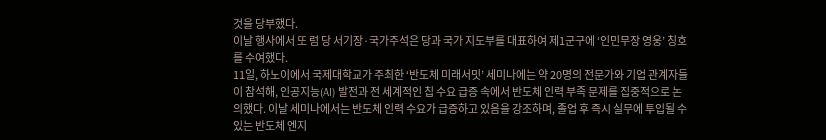것을 당부했다.
이날 행사에서 또 럼 당 서기장·국가주석은 당과 국가 지도부를 대표하여 제1군구에 ‘인민무장 영웅’ 칭호를 수여했다.
11일, 하노이에서 국제대학교가 주최한 ‘반도체 미래서밋’ 세미나에는 약 20명의 전문가와 기업 관계자들이 참석해, 인공지능(AI) 발전과 전 세계적인 칩 수요 급증 속에서 반도체 인력 부족 문제를 집중적으로 논의했다. 이날 세미나에서는 반도체 인력 수요가 급증하고 있음을 강조하며, 졸업 후 즉시 실무에 투입될 수 있는 반도체 엔지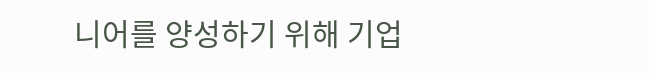니어를 양성하기 위해 기업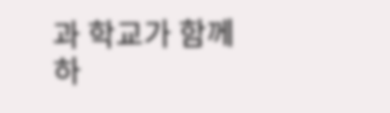과 학교가 함께 하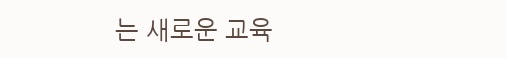는 새로운 교육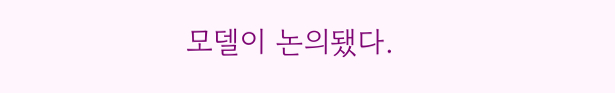모델이 논의됐다.